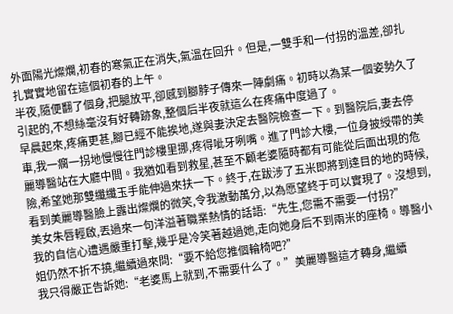外面陽光燦爛,初春的寒氣正在消失,氣溫在回升。但是,一雙手和一付拐的溫差,卻扎扎實實地留在這個初春的上午。
半夜,隨便翻了個身,把腿放平,卻感到腳脖子傳來一陣劇痛。初時以為某一個姿勢久了引起的,不想絲毫沒有好轉跡象,整個后半夜就這么在疼痛中度過了。
早晨起來,疼痛更甚,腳已經不能挨地,遂與妻決定去醫院檢查一下。到醫院后,妻去停車,我一瘸一拐地慢慢往門診樓里挪,疼得呲牙咧嘴。進了門診大樓,一位身披綬帶的美麗導醫站在大廳中間。我猶如看到救星,甚至不顧老婆隨時都有可能從后面出現的危險,希望她那雙纖纖玉手能伸過來扶一下。終于,在跋涉了五米即將到達目的地的時候,看到美麗導醫臉上露出燦爛的微笑,令我激動萬分,以為愿望終于可以實現了。沒想到,美女朱唇輕啟,丟過來一句洋溢著職業熱情的話語:“先生,您需不需要一付拐?”
我的自信心遭遇嚴重打擊,幾乎是冷笑著越過她,走向她身后不到兩米的座椅。導醫小姐仍然不折不撓,繼續過來問:“要不給您推個輪椅吧?”
我只得嚴正告訴她:“老婆馬上就到,不需要什么了。”美麗導醫這才轉身,繼續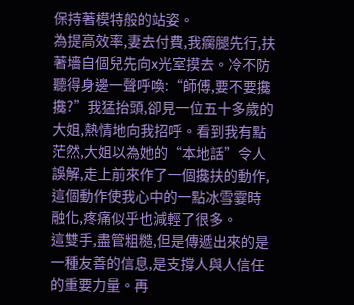保持著模特般的站姿。
為提高效率,妻去付費,我瘸腿先行,扶著墻自個兒先向x光室摸去。冷不防聽得身邊一聲呼喚:“師傅,要不要攙攙?”我猛抬頭,卻見一位五十多歲的大姐,熱情地向我招呼。看到我有點茫然,大姐以為她的“本地話”令人誤解,走上前來作了一個攙扶的動作,這個動作使我心中的一點冰雪霎時融化,疼痛似乎也減輕了很多。
這雙手,盡管粗糙,但是傳遞出來的是一種友善的信息,是支撐人與人信任的重要力量。再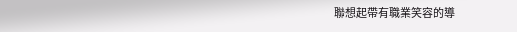聯想起帶有職業笑容的導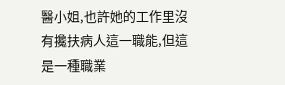醫小姐,也許她的工作里沒有攙扶病人這一職能,但這是一種職業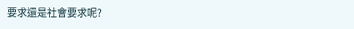要求還是社會要求呢?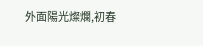外面陽光燦爛,初春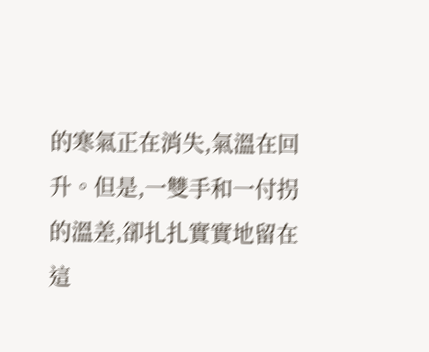的寒氣正在消失,氣溫在回升。但是,一雙手和一付拐的溫差,卻扎扎實實地留在這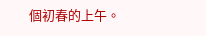個初春的上午。